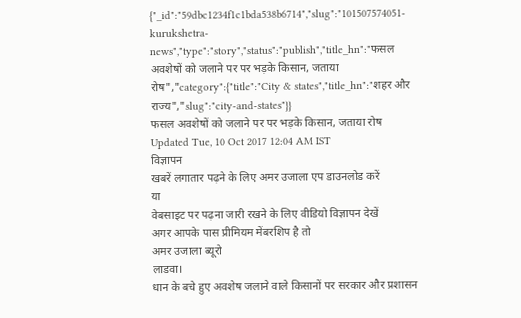{"_id":"59dbc1234f1c1bda538b6714","slug":"101507574051-kurukshetra-news","type":"story","status":"publish","title_hn":"फसल अवशेषों को जलाने पर पर भड़के किसान, जताया रोष","category":{"title":"City & states","title_hn":"शहर और राज्य","slug":"city-and-states"}}
फसल अवशेषों को जलाने पर पर भड़के किसान, जताया रोष
Updated Tue, 10 Oct 2017 12:04 AM IST
विज्ञापन
खबरें लगातार पढ़ने के लिए अमर उजाला एप डाउनलोड करें
या
वेबसाइट पर पढ़ना जारी रखने के लिए वीडियो विज्ञापन देखें
अगर आपके पास प्रीमियम मेंबरशिप है तो
अमर उजाला ब्यूरो
लाडवा।
धान के बचे हुए अवशेष जलाने वाले किसानों पर सरकार और प्रशासन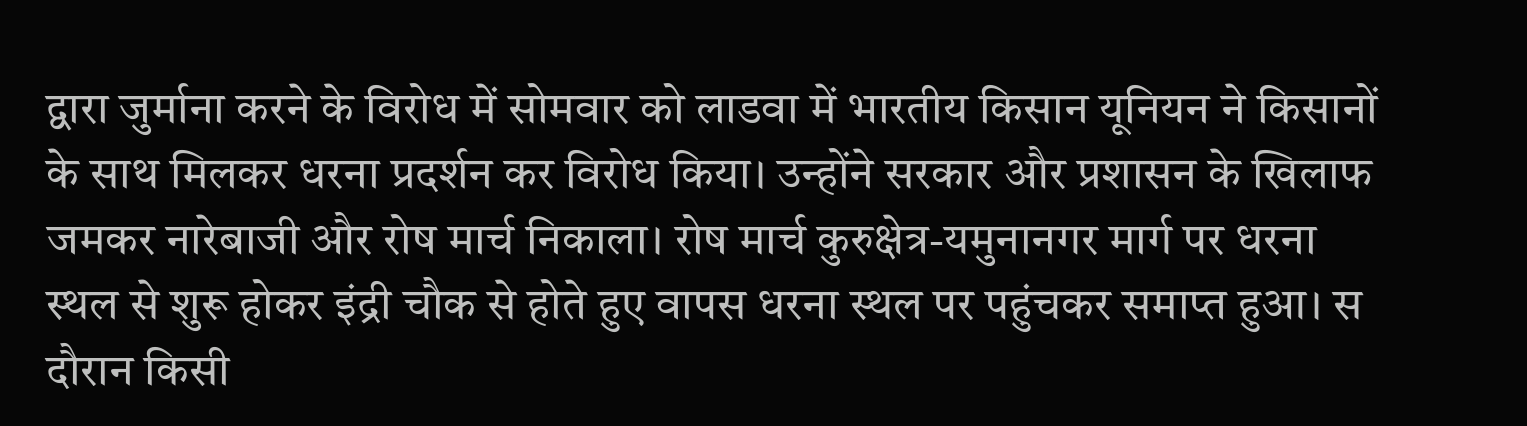द्वारा जुर्माना करने के विरोध में सोमवार को लाडवा में भारतीय किसान यूनियन ने किसानों के साथ मिलकर धरना प्रदर्शन कर विरोध किया। उन्होंने सरकार और प्रशासन के खिलाफ जमकर नारेबाजी और रोष मार्च निकाला। रोष मार्च कुरुक्षेत्र-यमुनानगर मार्ग पर धरना स्थल से शुरू होकर इंद्री चौक से होते हुए वापस धरना स्थल पर पहुंचकर समाप्त हुआ। स दौरान किसी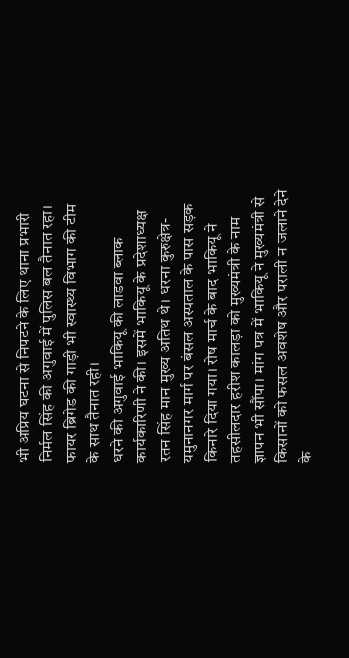भी अप्रिय घटना से निपटने के लिए थाना प्रभारी निर्मल सिंह की अगुवाई में पुलिस बल तैनात रहा। फायर ब्रिगेड की गाड़ी भी स्वास्थ्य विभाग की टीम के साथ तैनात रही।
धरने की अगुवाई भाकियू की लाडवा ब्लाक कार्यकारिणी ने की। इसमें भाकियू के प्रदेशाध्यक्ष रतन सिंह मान मुख्य अतिथ थे। धरना कुरुक्षेत्र-यमुनानगर मार्ग पर बंसल अस्पताल के पास सड़क किनारे दिया गया। रोष मार्च के बाद भाकियू ने तहसीलदार हरीश कालड़ा को मुख्यमंत्री के नाम ज्ञापन भी सौंपा। मांग पत्र में भाकियू ने मुख्यमंत्री से किसानों को फसल अवशेष और पराली न जलाने देने के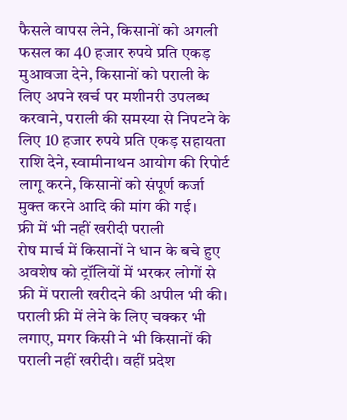फैसले वापस लेने, किसानों को अगली फसल का 40 हजार रुपये प्रति एकड़ मुआवजा देने, किसानों को पराली के लिए अपने खर्च पर मशीनरी उपलब्ध करवाने, पराली की समस्या से निपटने के लिए 10 हजार रुपये प्रति एकड़ सहायता राशि देने, स्वामीनाथन आयोग की रिपोर्ट लागू करने, किसानों को संपूर्ण कर्जा मुक्त करने आदि की मांग की गई।
फ्री में भी नहीं खरीदी पराली
रोष मार्च में किसानों ने धान के बचे हुए अवशेष को ट्रॉलियों में भरकर लोगों से फ्री में पराली खरीदने की अपील भी की। पराली फ्री में लेने के लिए चक्कर भी लगाए, मगर किसी ने भी किसानों की पराली नहीं खरीदी। वहीं प्रदेश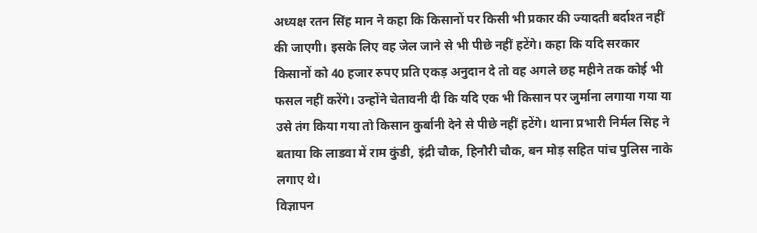अध्यक्ष रतन सिंह मान ने कहा कि किसानों पर किसी भी प्रकार की ज्यादती बर्दाश्त नहीं की जाएगी। इसके लिए वह जेल जाने से भी पीछे नहीं हटेंगे। कहा कि यदि सरकार किसानों को 40 हजार रुपए प्रति एकड़ अनुदान दे तो वह अगले छह महीने तक कोई भी फसल नहीं करेंगे। उन्होंने चेतावनी दी कि यदि एक भी किसान पर जुर्माना लगाया गया या उसे तंग किया गया तो किसान कुर्बानी देने से पीछे नहीं हटेंगे। थाना प्रभारी निर्मल सिह ने बताया कि लाडवा में राम कुंडी, इंद्री चौक, हिनौरी चौक, बन मोड़ सहित पांच पुलिस नाके लगाए थे।
विज्ञापन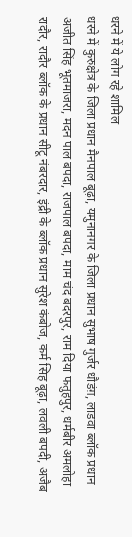धरने में ये लोग रहे शामिल
धरने में कुरुक्षेत्र के जिला प्रधान मैनपाल बूढ़ा, यमुनानगर के जिला प्रधान सुभाष गुर्जर धौडंग़, लाडवा ब्लॉक प्रधान अजीत सिंह भूतमाजरा, मदन पाल बपदा, राजपाल बपदा, माम चंद बदरपुर, राम दिया फतुहपुर, धर्मबीर अमलोहा रादौर, रादौर ब्लॉक के प्रधान सीटू नंबरदार, इंद्री के ब्लॉक प्रधान सुरेश कंबोज, कर्म सिह बूढ़ा, लवली बपदी, अजैब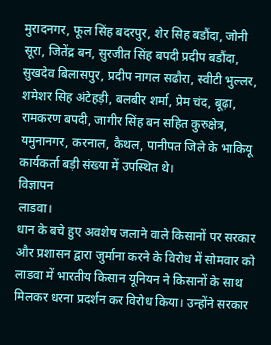मुरादनगर, फूल सिंह बदरपुर, शेर सिह बडौंदा, जोनी सूरा, जितेंद्र बन, सुरजीत सिंह बपदी प्रदीप बडौंदा, सुखदेव बिलासपुर, प्रदीप नागल सढौरा, स्वीटी भुल्लर, शमेशर सिह अंटेहड़ी, बलबीर शर्मा, प्रेम चंद, बूढ़ा, रामकरण बपदी, जागीर सिंह बन सहित कुरुक्षेत्र, यमुनानगर, करनाल, कैथल, पानीपत जिले के भाकियू कार्यकर्ता बड़ी संख्या में उपस्थित थे।
विज्ञापन
लाडवा।
धान के बचे हुए अवशेष जलाने वाले किसानों पर सरकार और प्रशासन द्वारा जुर्माना करने के विरोध में सोमवार को लाडवा में भारतीय किसान यूनियन ने किसानों के साथ मिलकर धरना प्रदर्शन कर विरोध किया। उन्होंने सरकार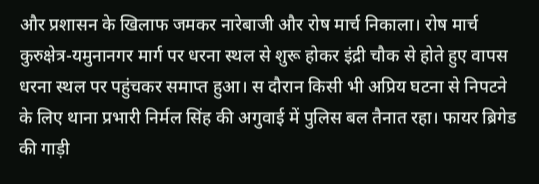और प्रशासन के खिलाफ जमकर नारेबाजी और रोष मार्च निकाला। रोष मार्च कुरुक्षेत्र-यमुनानगर मार्ग पर धरना स्थल से शुरू होकर इंद्री चौक से होते हुए वापस धरना स्थल पर पहुंचकर समाप्त हुआ। स दौरान किसी भी अप्रिय घटना से निपटने के लिए थाना प्रभारी निर्मल सिंह की अगुवाई में पुलिस बल तैनात रहा। फायर ब्रिगेड की गाड़ी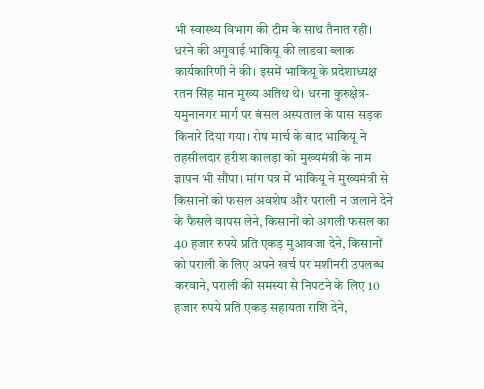भी स्वास्थ्य विभाग की टीम के साथ तैनात रही।
धरने की अगुवाई भाकियू की लाडवा ब्लाक कार्यकारिणी ने की। इसमें भाकियू के प्रदेशाध्यक्ष रतन सिंह मान मुख्य अतिथ थे। धरना कुरुक्षेत्र-यमुनानगर मार्ग पर बंसल अस्पताल के पास सड़क किनारे दिया गया। रोष मार्च के बाद भाकियू ने तहसीलदार हरीश कालड़ा को मुख्यमंत्री के नाम ज्ञापन भी सौंपा। मांग पत्र में भाकियू ने मुख्यमंत्री से किसानों को फसल अवशेष और पराली न जलाने देने के फैसले वापस लेने, किसानों को अगली फसल का 40 हजार रुपये प्रति एकड़ मुआवजा देने, किसानों को पराली के लिए अपने खर्च पर मशीनरी उपलब्ध करवाने, पराली की समस्या से निपटने के लिए 10 हजार रुपये प्रति एकड़ सहायता राशि देने,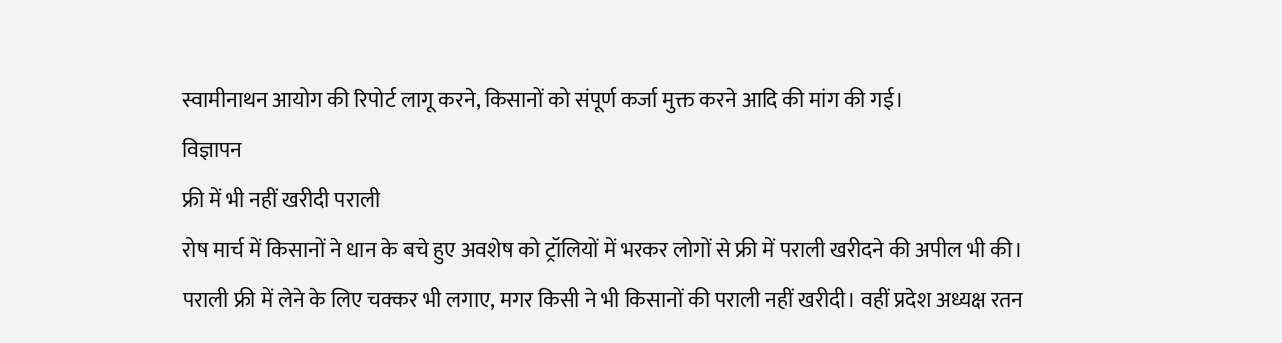स्वामीनाथन आयोग की रिपोर्ट लागू करने, किसानों को संपूर्ण कर्जा मुक्त करने आदि की मांग की गई।
विज्ञापन
फ्री में भी नहीं खरीदी पराली
रोष मार्च में किसानों ने धान के बचे हुए अवशेष को ट्रॉलियों में भरकर लोगों से फ्री में पराली खरीदने की अपील भी की। पराली फ्री में लेने के लिए चक्कर भी लगाए, मगर किसी ने भी किसानों की पराली नहीं खरीदी। वहीं प्रदेश अध्यक्ष रतन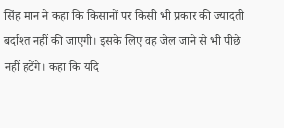सिंह मान ने कहा कि किसानों पर किसी भी प्रकार की ज्यादती बर्दाश्त नहीं की जाएगी। इसके लिए वह जेल जाने से भी पीछे नहीं हटेंगे। कहा कि यदि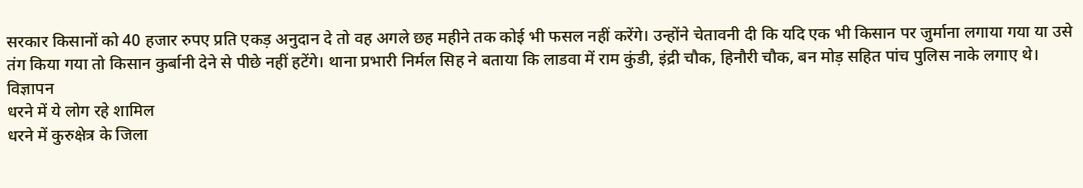सरकार किसानों को 40 हजार रुपए प्रति एकड़ अनुदान दे तो वह अगले छह महीने तक कोई भी फसल नहीं करेंगे। उन्होंने चेतावनी दी कि यदि एक भी किसान पर जुर्माना लगाया गया या उसे तंग किया गया तो किसान कुर्बानी देने से पीछे नहीं हटेंगे। थाना प्रभारी निर्मल सिह ने बताया कि लाडवा में राम कुंडी, इंद्री चौक, हिनौरी चौक, बन मोड़ सहित पांच पुलिस नाके लगाए थे।
विज्ञापन
धरने में ये लोग रहे शामिल
धरने में कुरुक्षेत्र के जिला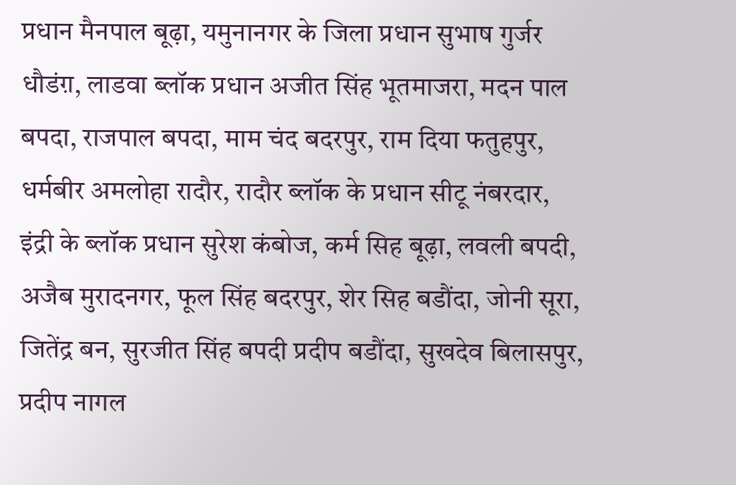प्रधान मैनपाल बूढ़ा, यमुनानगर के जिला प्रधान सुभाष गुर्जर धौडंग़, लाडवा ब्लॉक प्रधान अजीत सिंह भूतमाजरा, मदन पाल बपदा, राजपाल बपदा, माम चंद बदरपुर, राम दिया फतुहपुर, धर्मबीर अमलोहा रादौर, रादौर ब्लॉक के प्रधान सीटू नंबरदार, इंद्री के ब्लॉक प्रधान सुरेश कंबोज, कर्म सिह बूढ़ा, लवली बपदी, अजैब मुरादनगर, फूल सिंह बदरपुर, शेर सिह बडौंदा, जोनी सूरा, जितेंद्र बन, सुरजीत सिंह बपदी प्रदीप बडौंदा, सुखदेव बिलासपुर, प्रदीप नागल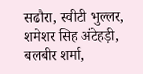सढौरा, स्वीटी भुल्लर, शमेशर सिह अंटेहड़ी, बलबीर शर्मा,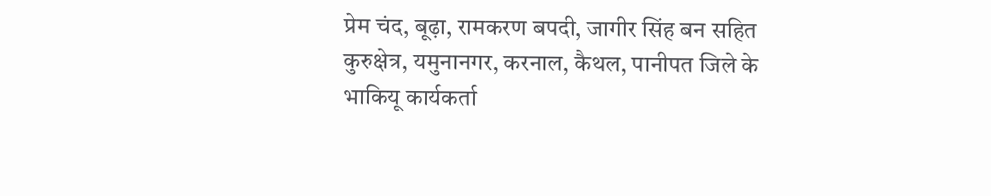प्रेम चंद, बूढ़ा, रामकरण बपदी, जागीर सिंह बन सहित कुरुक्षेत्र, यमुनानगर, करनाल, कैथल, पानीपत जिले के भाकियू कार्यकर्ता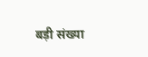बड़ी संख्या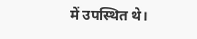में उपस्थित थे।